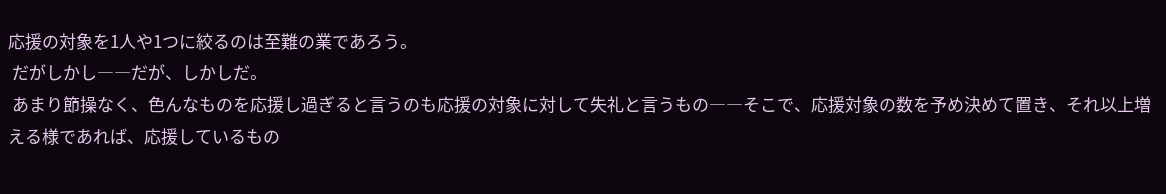応援の対象を1人や1つに絞るのは至難の業であろう。
 だがしかし――だが、しかしだ。
 あまり節操なく、色んなものを応援し過ぎると言うのも応援の対象に対して失礼と言うもの――そこで、応援対象の数を予め決めて置き、それ以上増える様であれば、応援しているもの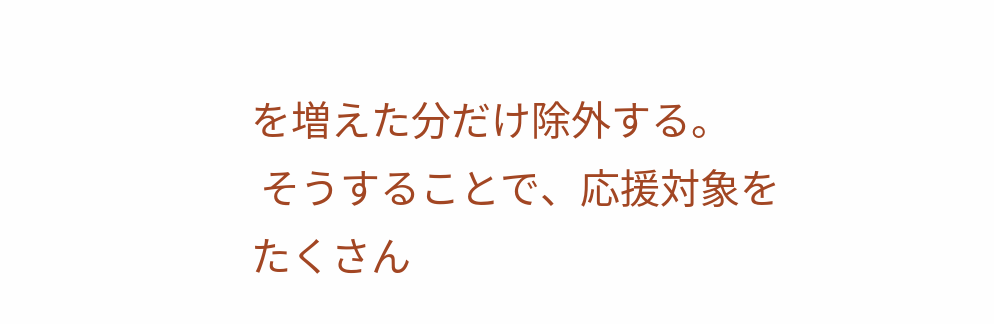を増えた分だけ除外する。
 そうすることで、応援対象をたくさん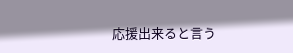応援出来ると言う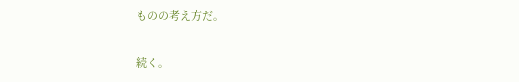ものの考え方だ。

続く。